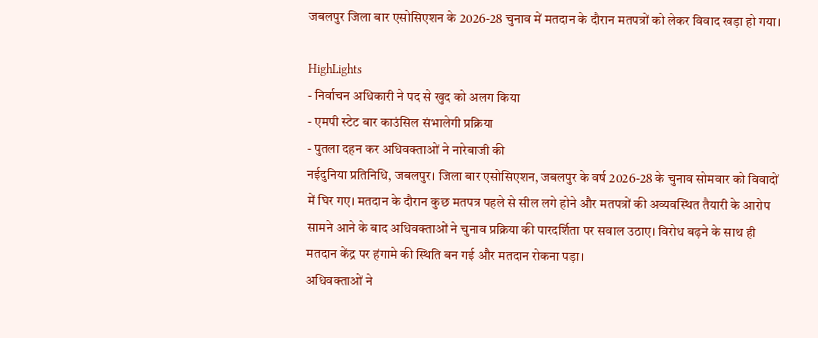जबलपुर जिला बार एसोसिएशन के 2026-28 चुनाव में मतदान के दौरान मतपत्रों को लेकर विवाद खड़ा हो गया।

HighLights
- निर्वाचन अधिकारी ने पद से खुद को अलग किया
- एमपी स्टेट बार काउंसिल संभालेगी प्रक्रिया
- पुतला दहन कर अधिवक्ताओं ने नारेबाजी की
नईदुनिया प्रतिनिधि, जबलपुर। जिला बार एसोसिएशन, जबलपुर के वर्ष 2026-28 के चुनाव सोमवार को विवादों में घिर गए। मतदान के दौरान कुछ मतपत्र पहले से सील लगे होने और मतपत्रों की अव्यवस्थित तैयारी के आरोप सामने आने के बाद अधिवक्ताओं ने चुनाव प्रक्रिया की पारदर्शिता पर सवाल उठाए। विरोध बढ़ने के साथ ही मतदान केंद्र पर हंगामे की स्थिति बन गई और मतदान रोकना पड़ा।
अधिवक्ताओं ने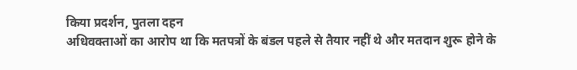किया प्रदर्शन, पुतला दहन
अधिवक्ताओं का आरोप था कि मतपत्रों के बंडल पहले से तैयार नहीं थे और मतदान शुरू होने के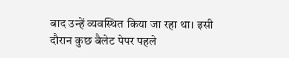बाद उन्हें व्यवस्थित किया जा रहा था। इसी दौरान कुछ बैलेट पेपर पहले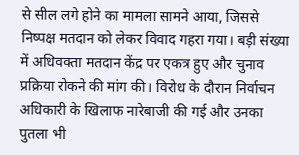से सील लगे होने का मामला सामने आया, जिससे निष्पक्ष मतदान को लेकर विवाद गहरा गया। बड़ी संख्या में अधिवक्ता मतदान केंद्र पर एकत्र हुए और चुनाव प्रक्रिया रोकने की मांग की। विरोध के दौरान निर्वाचन अधिकारी के खिलाफ नारेबाजी की गई और उनका पुतला भी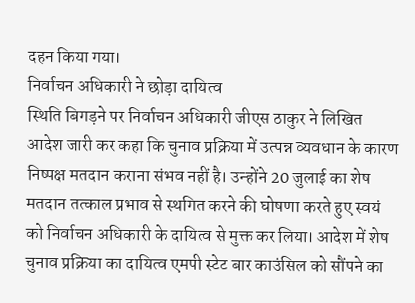दहन किया गया।
निर्वाचन अधिकारी ने छोड़ा दायित्व
स्थिति बिगड़ने पर निर्वाचन अधिकारी जीएस ठाकुर ने लिखित आदेश जारी कर कहा कि चुनाव प्रक्रिया में उत्पन्न व्यवधान के कारण निष्पक्ष मतदान कराना संभव नहीं है। उन्होंने 20 जुलाई का शेष मतदान तत्काल प्रभाव से स्थगित करने की घोषणा करते हुए स्वयं को निर्वाचन अधिकारी के दायित्व से मुक्त कर लिया। आदेश में शेष चुनाव प्रक्रिया का दायित्व एमपी स्टेट बार काउंसिल को सौंपने का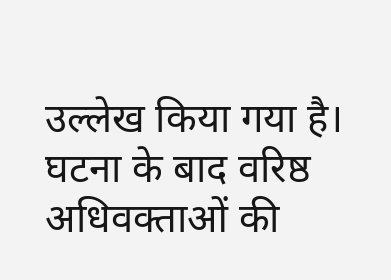उल्लेख किया गया है। घटना के बाद वरिष्ठ अधिवक्ताओं की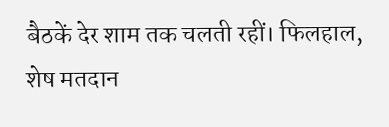बैठकें देर शाम तक चलती रहीं। फिलहाल, शेष मतदान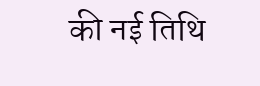की नई तिथि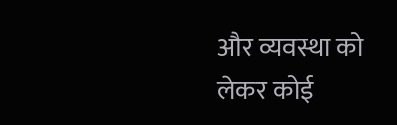और व्यवस्था को लेकर कोई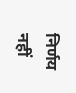निर्णय नहीं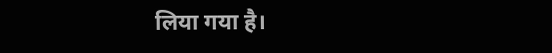लिया गया है।